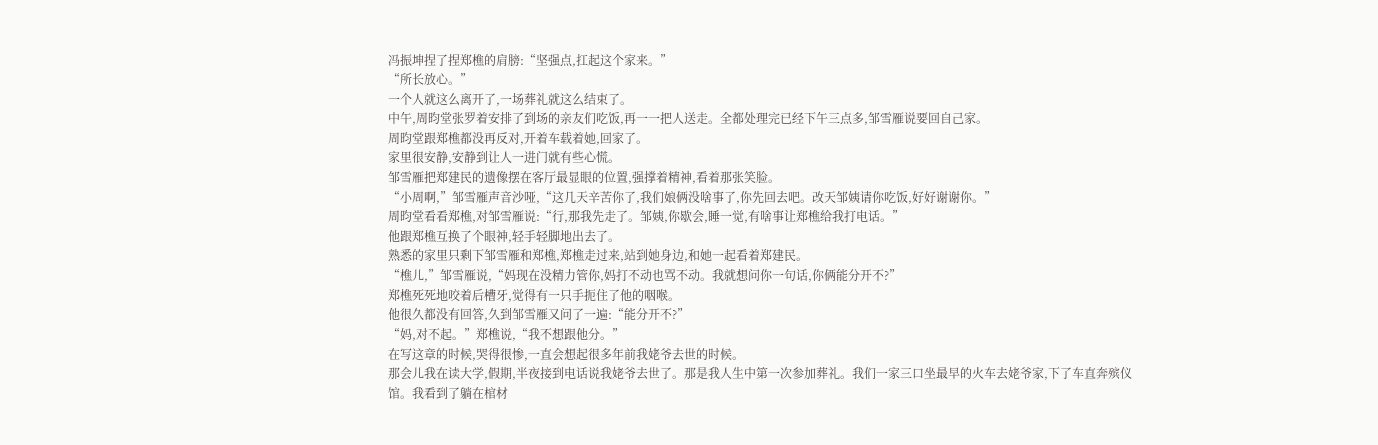冯振坤捏了捏郑樵的肩膀:“坚强点,扛起这个家来。”
“所长放心。”
一个人就这么离开了,一场葬礼就这么结束了。
中午,周昀堂张罗着安排了到场的亲友们吃饭,再一一把人送走。全都处理完已经下午三点多,邹雪雁说要回自己家。
周昀堂跟郑樵都没再反对,开着车载着她,回家了。
家里很安静,安静到让人一进门就有些心慌。
邹雪雁把郑建民的遗像摆在客厅最显眼的位置,强撑着精神,看着那张笑脸。
“小周啊,”邹雪雁声音沙哑,“这几天辛苦你了,我们娘俩没啥事了,你先回去吧。改天邹姨请你吃饭,好好谢谢你。”
周昀堂看看郑樵,对邹雪雁说:“行,那我先走了。邹姨,你歇会,睡一觉,有啥事让郑樵给我打电话。”
他跟郑樵互换了个眼神,轻手轻脚地出去了。
熟悉的家里只剩下邹雪雁和郑樵,郑樵走过来,站到她身边,和她一起看着郑建民。
“樵儿,”邹雪雁说,“妈现在没精力管你,妈打不动也骂不动。我就想问你一句话,你俩能分开不?”
郑樵死死地咬着后槽牙,觉得有一只手扼住了他的咽喉。
他很久都没有回答,久到邹雪雁又问了一遍:“能分开不?”
“妈,对不起。”郑樵说,“我不想跟他分。”
在写这章的时候,哭得很惨,一直会想起很多年前我姥爷去世的时候。
那会儿我在读大学,假期,半夜接到电话说我姥爷去世了。那是我人生中第一次参加葬礼。我们一家三口坐最早的火车去姥爷家,下了车直奔殡仪馆。我看到了躺在棺材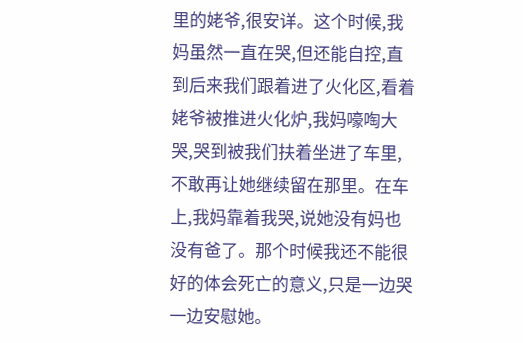里的姥爷,很安详。这个时候,我妈虽然一直在哭,但还能自控,直到后来我们跟着进了火化区,看着姥爷被推进火化炉,我妈嚎啕大哭,哭到被我们扶着坐进了车里,不敢再让她继续留在那里。在车上,我妈靠着我哭,说她没有妈也没有爸了。那个时候我还不能很好的体会死亡的意义,只是一边哭一边安慰她。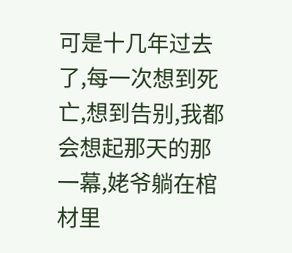可是十几年过去了,每一次想到死亡,想到告别,我都会想起那天的那一幕,姥爷躺在棺材里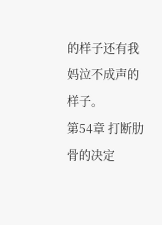的样子还有我妈泣不成声的样子。
第54章 打断肋骨的决定